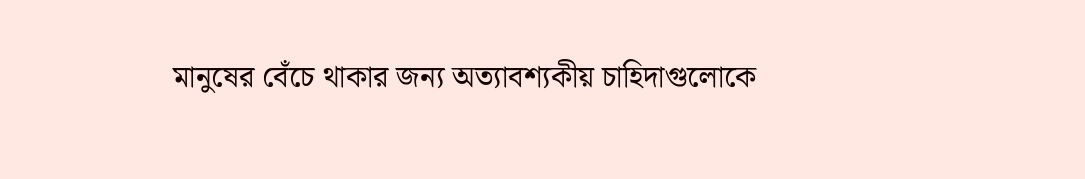মানুষের বেঁচে থাকার জন্য অত্যাবশ্যকীয় চাহিদাগুলোকে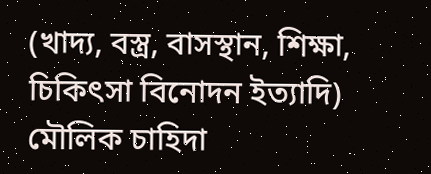(খাদ্য, বস্ত্র, বাসস্থান, শিক্ষা, চিকিৎসা বিনোদন ইত্যাদি) মৌলিক চাহিদা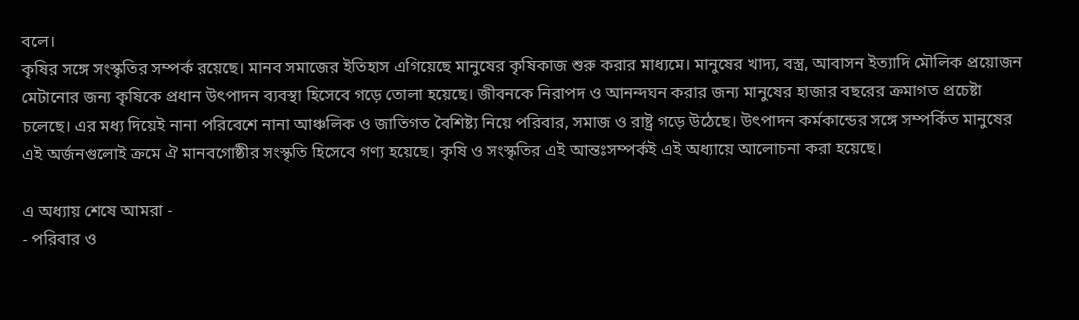বলে।
কৃষির সঙ্গে সংস্কৃতির সম্পর্ক রয়েছে। মানব সমাজের ইতিহাস এগিয়েছে মানুষের কৃষিকাজ শুরু করার মাধ্যমে। মানুষের খাদ্য, বস্ত্র, আবাসন ইত্যাদি মৌলিক প্রয়োজন মেটানোর জন্য কৃষিকে প্রধান উৎপাদন ব্যবস্থা হিসেবে গড়ে তোলা হয়েছে। জীবনকে নিরাপদ ও আনন্দঘন করার জন্য মানুষের হাজার বছরের ক্রমাগত প্রচেষ্টা চলেছে। এর মধ্য দিয়েই নানা পরিবেশে নানা আঞ্চলিক ও জাতিগত বৈশিষ্ট্য নিয়ে পরিবার, সমাজ ও রাষ্ট্র গড়ে উঠেছে। উৎপাদন কর্মকান্ডের সঙ্গে সম্পর্কিত মানুষের এই অর্জনগুলোই ক্রমে ঐ মানবগোষ্ঠীর সংস্কৃতি হিসেবে গণ্য হয়েছে। কৃষি ও সংস্কৃতির এই আন্তঃসম্পর্কই এই অধ্যায়ে আলোচনা করা হয়েছে।

এ অধ্যায় শেষে আমরা -
- পরিবার ও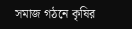সমাজ গঠনে কৃষির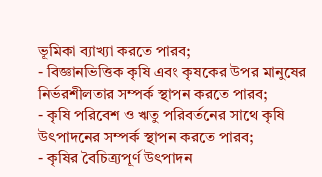ভূমিকা ব্যাখ্যা করতে পারব;
- বিজ্ঞানভিত্তিক কৃষি এবং কৃষকের উপর মানুষের নির্ভরশীলতার সম্পর্ক স্থাপন করতে পারব;
- কৃষি পরিবেশ ও ঋতু পরিবর্তনের সাথে কৃষি উৎপাদনের সম্পর্ক স্থাপন করতে পারব;
- কৃষির বৈচিত্র্যপূর্ণ উৎপাদন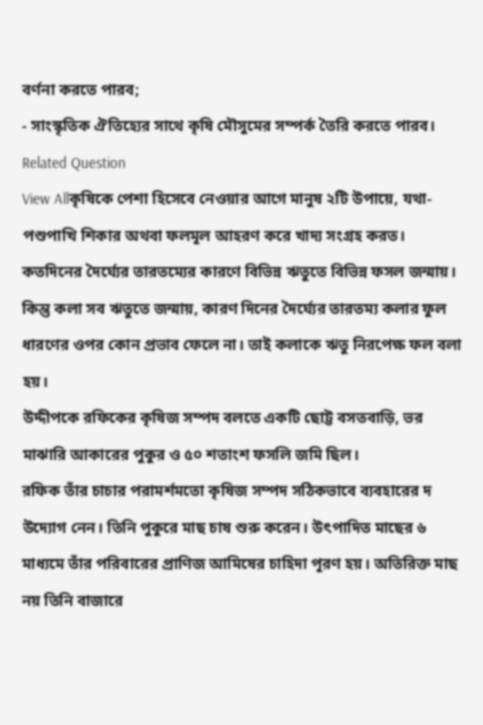বর্ণনা করতে পারব;
- সাংস্কৃতিক ঐতিহ্যের সাথে কৃষি মৌসুমের সম্পর্ক তৈরি করতে পারব।
Related Question
View Allকৃষিকে পেশা হিসেবে নেওয়ার আগে মানুষ ২টি উপায়ে, যথা-পশুপাখি শিকার অথবা ফলমূল আহরণ করে খাদ্য সংগ্রহ করত।
কতদিনের দৈর্ঘ্যের তারতম্যের কারণে বিভিন্ন ঋতুতে বিভিন্ন ফসল জন্মায়। কিন্তু কলা সব ঋতুতে জন্মায়, কারণ দিনের দৈর্ঘ্যের তারতম্য কলার ফুল ধারণের ওপর কোন প্রভাব ফেলে না। তাই কলাকে ঋতু নিরপেক্ষ ফল বলা হয়।
উদ্দীপকে রফিকের কৃষিজ সম্পদ বলতে একটি ছোট্ট বসতবাড়ি, ভর মাঝারি আকারের পুকুর ও ৫০ শতাংশ ফসলি জমি ছিল।
রফিক তাঁর চাচার পরামর্শমতো কৃষিজ সম্পদ সঠিকভাবে ব্যবহারের দ উদ্যোগ নেন। তিনি পুকুরে মাছ চাষ শুরু করেন। উৎপাদিত মাছের ৬ মাধ্যমে তাঁর পরিবারের প্রাণিজ আমিষের চাহিদা পূরণ হয়। অতিরিক্ত মাছ নয় তিনি বাজারে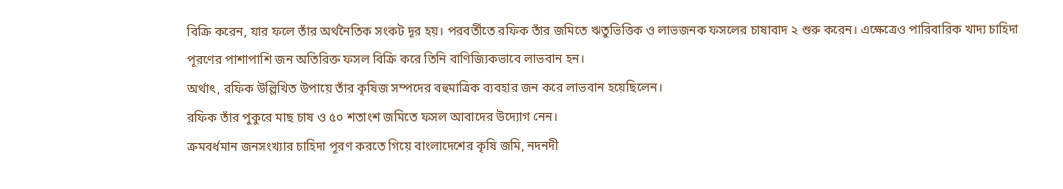বিক্রি করেন, যার ফলে তাঁর অর্থনৈতিক সংকট দূর হয়। পরবর্তীতে রফিক তাঁর জমিতে ঋতুভিত্তিক ও লাভজনক ফসলের চাষাবাদ ২ শুরু করেন। এক্ষেত্রেও পারিবারিক খাদ্য চাহিদা পূরণের পাশাপাশি জন অতিরিক্ত ফসল বিক্রি করে তিনি বাণিজ্যিকভাবে লাভবান হন।
অর্থাৎ, রফিক উল্লিখিত উপায়ে তাঁর কৃষিজ সম্পদের বহুমাত্রিক ব্যবহার জন করে লাভবান হয়েছিলেন।
রফিক তাঁর পুকুরে মাছ চাষ ও ৫০ শতাংশ জমিতে ফসল আবাদের উদ্যোগ নেন।
ক্রমবর্ধমান জনসংখ্যার চাহিদা পূরণ করতে গিয়ে বাংলাদেশের কৃষি জমি, নদনদী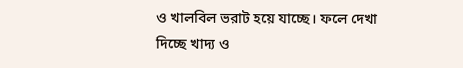ও খালবিল ভরাট হয়ে যাচ্ছে। ফলে দেখা দিচ্ছে খাদ্য ও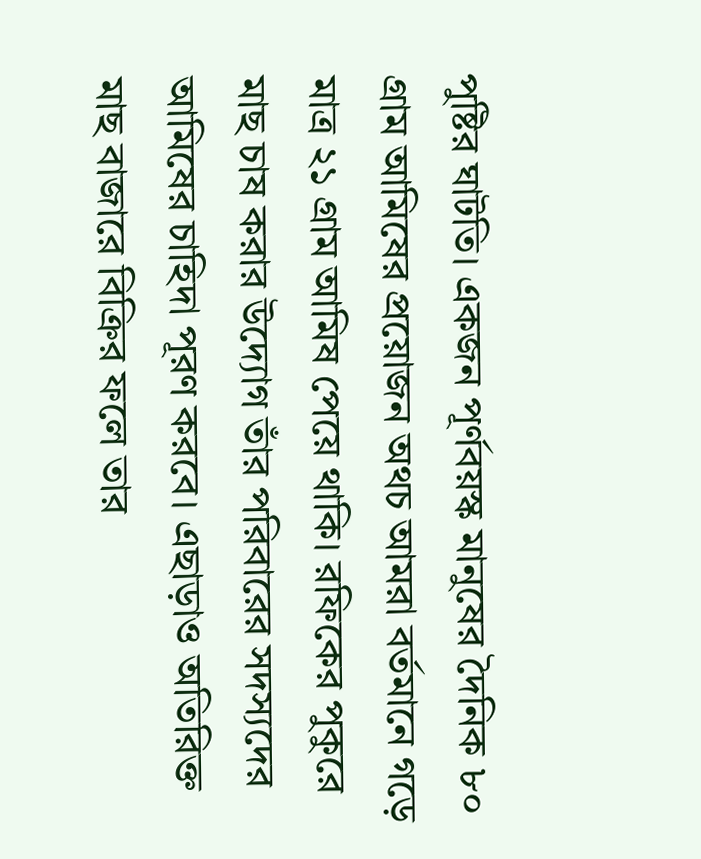পুষ্টির ঘাটতি। একজন পূর্ণবয়স্ক মানুষের দৈনিক ৮০ গ্রাম আমিষের প্রয়োজন অথচ আমরা বর্তমানে গড়ে মাত্র ২১ গ্রাম আমিষ পেয়ে থাকি। রফিকের পুকুরে মাছ চাষ করার উদ্যোগ তাঁর পরিবারের সদস্যদের আমিষের চাহিদা পূরণ করবে। এছাড়াও অতিরিক্ত মাছ বাজারে বিক্রির ফলে তার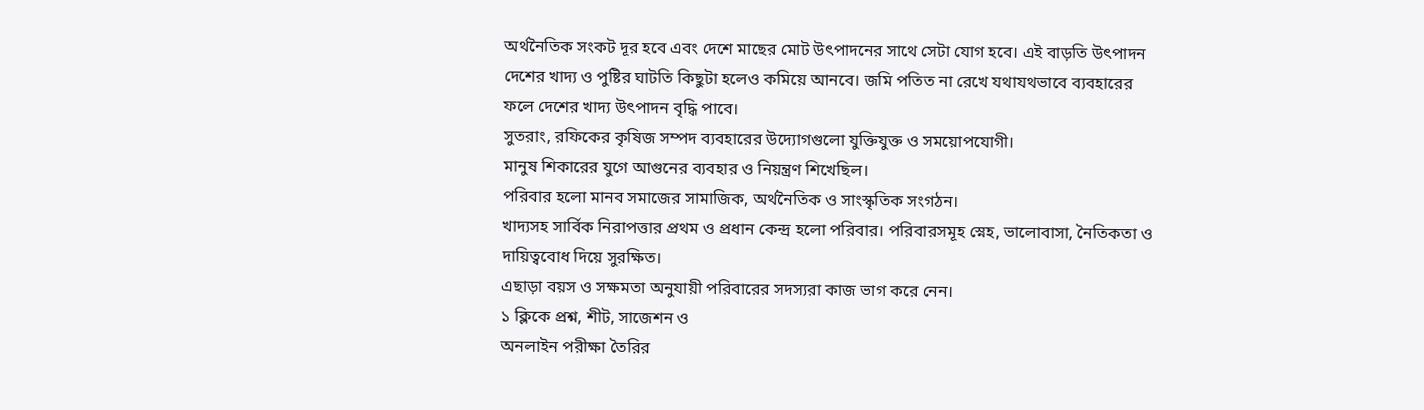অর্থনৈতিক সংকট দূর হবে এবং দেশে মাছের মোট উৎপাদনের সাথে সেটা যোগ হবে। এই বাড়তি উৎপাদন দেশের খাদ্য ও পুষ্টির ঘাটতি কিছুটা হলেও কমিয়ে আনবে। জমি পতিত না রেখে যথাযথভাবে ব্যবহারের ফলে দেশের খাদ্য উৎপাদন বৃদ্ধি পাবে।
সুতরাং, রফিকের কৃষিজ সম্পদ ব্যবহারের উদ্যোগগুলো যুক্তিযুক্ত ও সময়োপযোগী।
মানুষ শিকারের যুগে আগুনের ব্যবহার ও নিয়ন্ত্রণ শিখেছিল।
পরিবার হলো মানব সমাজের সামাজিক, অর্থনৈতিক ও সাংস্কৃতিক সংগঠন।
খাদ্যসহ সার্বিক নিরাপত্তার প্রথম ও প্রধান কেন্দ্র হলো পরিবার। পরিবারসমূহ স্নেহ, ভালোবাসা, নৈতিকতা ও দায়িত্ববোধ দিয়ে সুরক্ষিত।
এছাড়া বয়স ও সক্ষমতা অনুযায়ী পরিবারের সদস্যরা কাজ ভাগ করে নেন।
১ ক্লিকে প্রশ্ন, শীট, সাজেশন ও
অনলাইন পরীক্ষা তৈরির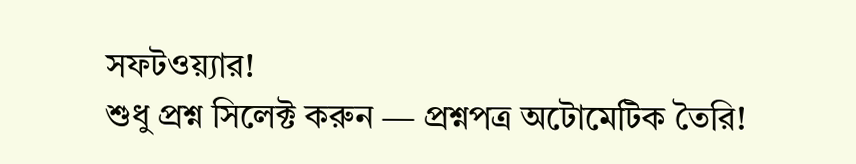সফটওয়্যার!
শুধু প্রশ্ন সিলেক্ট করুন — প্রশ্নপত্র অটোমেটিক তৈরি!